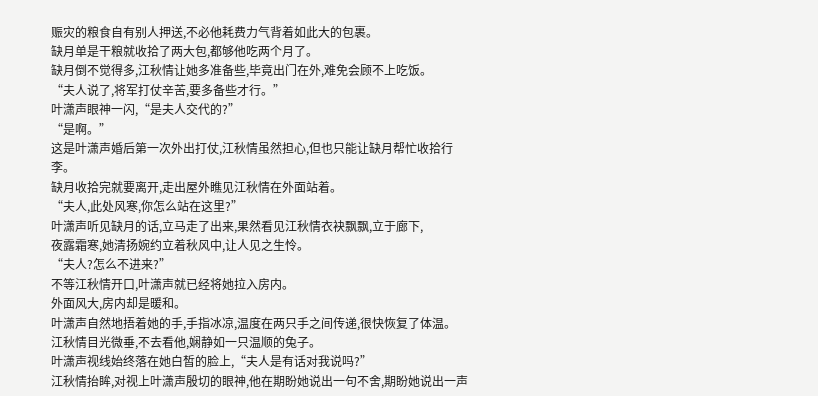赈灾的粮食自有别人押送,不必他耗费力气背着如此大的包裹。
缺月单是干粮就收拾了两大包,都够他吃两个月了。
缺月倒不觉得多,江秋情让她多准备些,毕竟出门在外,难免会顾不上吃饭。
“夫人说了,将军打仗辛苦,要多备些才行。”
叶潇声眼神一闪,“是夫人交代的?”
“是啊。”
这是叶潇声婚后第一次外出打仗,江秋情虽然担心,但也只能让缺月帮忙收拾行李。
缺月收拾完就要离开,走出屋外瞧见江秋情在外面站着。
“夫人,此处风寒,你怎么站在这里?”
叶潇声听见缺月的话,立马走了出来,果然看见江秋情衣袂飘飘,立于廊下,
夜露霜寒,她清扬婉约立着秋风中,让人见之生怜。
“夫人?怎么不进来?”
不等江秋情开口,叶潇声就已经将她拉入房内。
外面风大,房内却是暖和。
叶潇声自然地捂着她的手,手指冰凉,温度在两只手之间传递,很快恢复了体温。
江秋情目光微垂,不去看他,娴静如一只温顺的兔子。
叶潇声视线始终落在她白皙的脸上,“夫人是有话对我说吗?”
江秋情抬眸,对视上叶潇声殷切的眼神,他在期盼她说出一句不舍,期盼她说出一声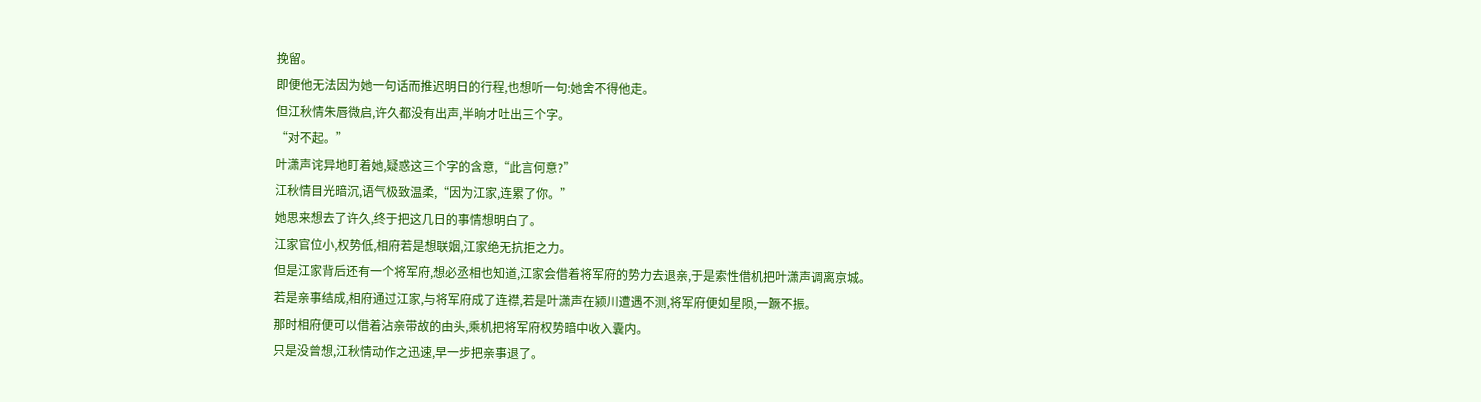挽留。
即便他无法因为她一句话而推迟明日的行程,也想听一句:她舍不得他走。
但江秋情朱唇微启,许久都没有出声,半晌才吐出三个字。
“对不起。”
叶潇声诧异地盯着她,疑惑这三个字的含意,“此言何意?”
江秋情目光暗沉,语气极致温柔,“因为江家,连累了你。”
她思来想去了许久,终于把这几日的事情想明白了。
江家官位小,权势低,相府若是想联姻,江家绝无抗拒之力。
但是江家背后还有一个将军府,想必丞相也知道,江家会借着将军府的势力去退亲,于是索性借机把叶潇声调离京城。
若是亲事结成,相府通过江家,与将军府成了连襟,若是叶潇声在颍川遭遇不测,将军府便如星陨,一蹶不振。
那时相府便可以借着沾亲带故的由头,乘机把将军府权势暗中收入囊内。
只是没曾想,江秋情动作之迅速,早一步把亲事退了。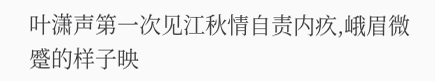叶潇声第一次见江秋情自责内疚,峨眉微蹙的样子映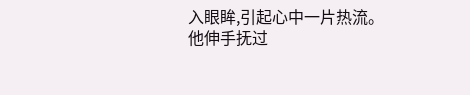入眼眸,引起心中一片热流。
他伸手抚过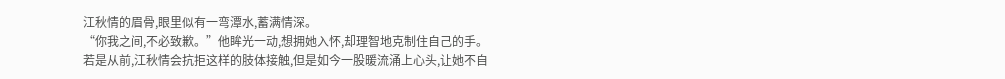江秋情的眉骨,眼里似有一弯潭水,蓄满情深。
“你我之间,不必致歉。”他眸光一动,想拥她入怀,却理智地克制住自己的手。
若是从前,江秋情会抗拒这样的肢体接触,但是如今一股暖流涌上心头,让她不自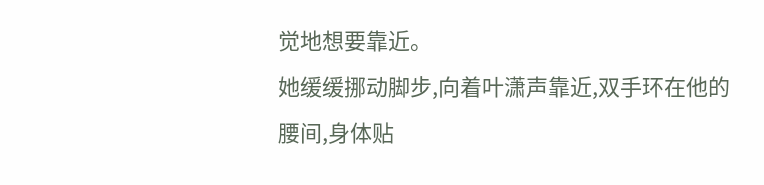觉地想要靠近。
她缓缓挪动脚步,向着叶潇声靠近,双手环在他的腰间,身体贴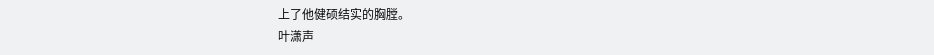上了他健硕结实的胸膛。
叶潇声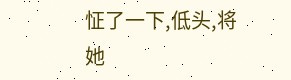怔了一下,低头,将她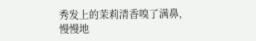秀发上的茉莉清香嗅了满鼻,慢慢地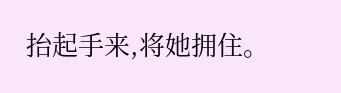抬起手来,将她拥住。